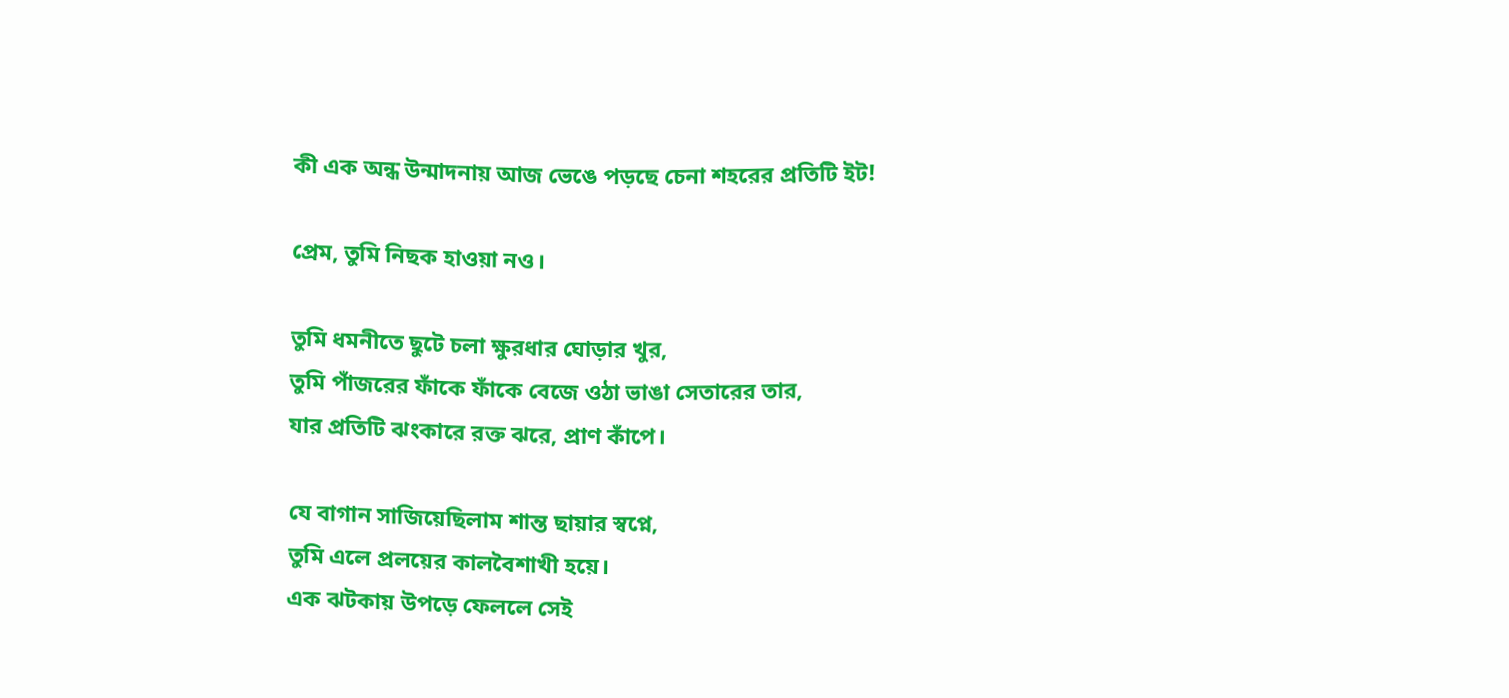কী এক অন্ধ উন্মাদনায় আজ ভেঙে পড়ছে চেনা শহরের প্রতিটি ইট!

প্রেম, তুমি নিছক হাওয়া নও।

তুমি ধমনীতে ছুটে চলা ক্ষুরধার ঘোড়ার খুর,
তুমি পাঁজরের ফাঁকে ফাঁকে বেজে ওঠা ভাঙা সেতারের তার,
যার প্রতিটি ঝংকারে রক্ত ঝরে, প্রাণ কাঁপে।

যে বাগান সাজিয়েছিলাম শান্ত ছায়ার স্বপ্নে,
তুমি এলে প্রলয়ের কালবৈশাখী হয়ে।
এক ঝটকায় উপড়ে ফেললে সেই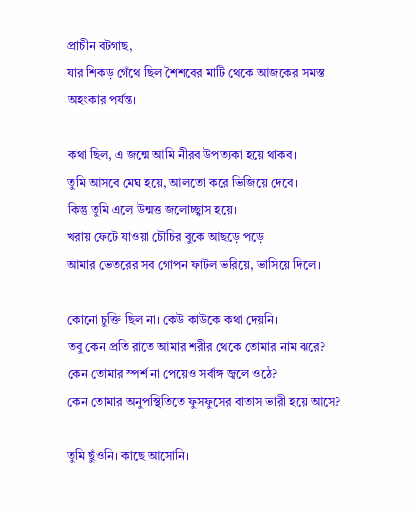প্রাচীন বটগাছ,
যার শিকড় গেঁথে ছিল শৈশবের মাটি থেকে আজকের সমস্ত অহংকার পর্যন্ত।

কথা ছিল, এ জন্মে আমি নীরব উপত্যকা হয়ে থাকব।
তুমি আসবে মেঘ হয়ে, আলতো করে ভিজিয়ে দেবে।
কিন্তু তুমি এলে উন্মত্ত জলোচ্ছ্বাস হয়ে।
খরায় ফেটে যাওয়া চৌচির বুকে আছড়ে পড়ে
আমার ভেতরের সব গোপন ফাটল ভরিয়ে, ভাসিয়ে দিলে।

কোনো চুক্তি ছিল না। কেউ কাউকে কথা দেয়নি।
তবু কেন প্রতি রাতে আমার শরীর থেকে তোমার নাম ঝরে?
কেন তোমার স্পর্শ না পেয়েও সর্বাঙ্গ জ্বলে ওঠে?
কেন তোমার অনুপস্থিতিতে ফুসফুসের বাতাস ভারী হয়ে আসে?

তুমি ছুঁওনি। কাছে আসোনি।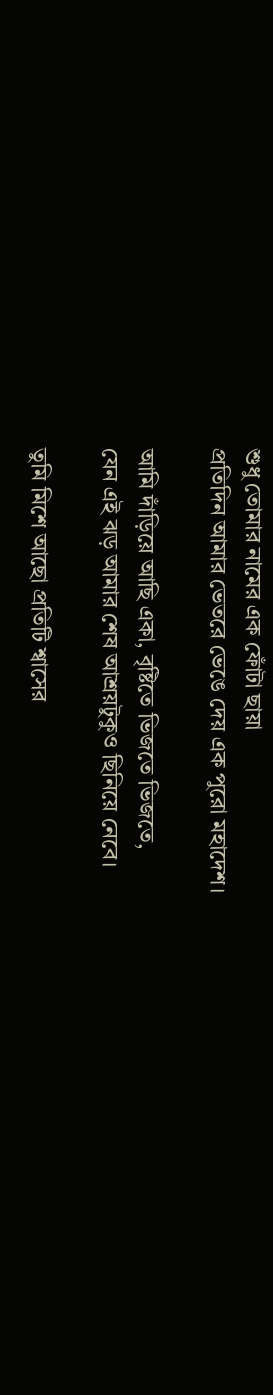শুধু তোমার নামের এক ফোঁটা ছায়া
প্রতিদিন আমার ভেতরে ভেঙে দেয় এক পুরো মহাদেশ।

আমি দাঁড়িয়ে আছি একা, বৃষ্টিতে ভিজতে ভিজতে,
যেন এই ঝড় আমার শেষ আশ্রয়টুকুও ছিনিয়ে নেবে।

তুমি মিশে আছো প্রতিটি শ্বাসের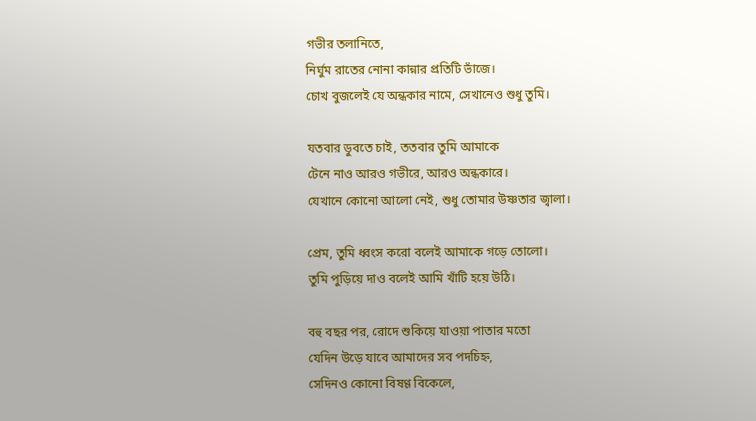গভীর তলানিতে,
নির্ঘুম রাতের নোনা কান্নার প্রতিটি ভাঁজে।
চোখ বুজলেই যে অন্ধকার নামে, সেখানেও শুধু তুমি।

যতবার ডুবতে চাই, ততবার তুমি আমাকে
টেনে নাও আরও গভীরে, আরও অন্ধকারে।
যেখানে কোনো আলো নেই, শুধু তোমার উষ্ণতার জ্বালা।

প্রেম, তুমি ধ্বংস করো বলেই আমাকে গড়ে তোলো।
তুমি পুড়িয়ে দাও বলেই আমি খাঁটি হয়ে উঠি।

বহু বছর পর, রোদে শুকিয়ে যাওয়া পাতার মতো
যেদিন উড়ে যাবে আমাদের সব পদচিহ্ন,
সেদিনও কোনো বিষণ্ণ বিকেলে,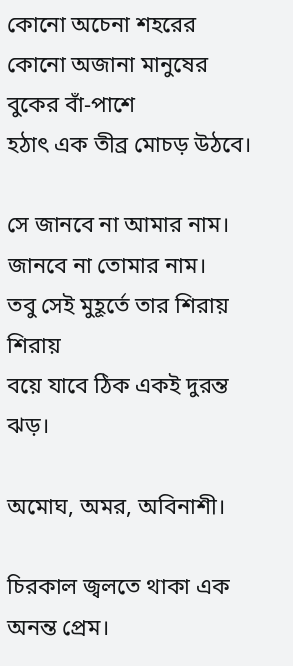কোনো অচেনা শহরের কোনো অজানা মানুষের বুকের বাঁ-পাশে
হঠাৎ এক তীব্র মোচড় উঠবে।

সে জানবে না আমার নাম। জানবে না তোমার নাম।
তবু সেই মুহূর্তে তার শিরায় শিরায়
বয়ে যাবে ঠিক একই দুরন্ত ঝড়।

অমোঘ, অমর, অবিনাশী।

চিরকাল জ্বলতে থাকা এক অনন্ত প্রেম।